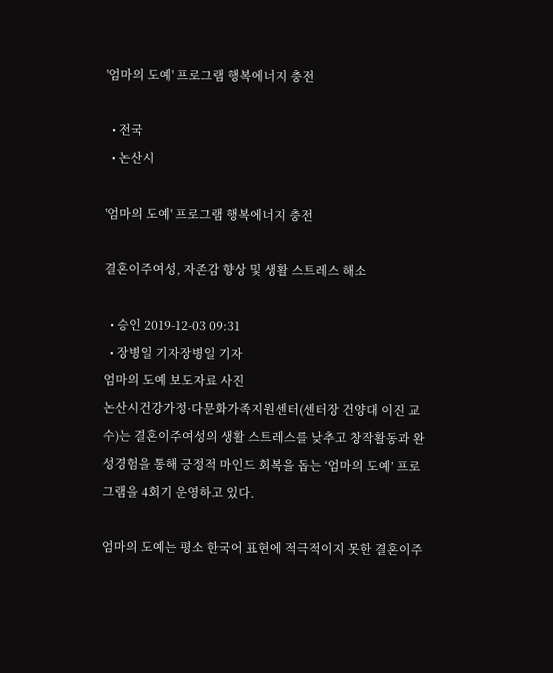'엄마의 도예' 프로그램 행복에너지 충전

  • 전국
  • 논산시

'엄마의 도예' 프로그램 행복에너지 충전

결혼이주여성, 자존감 향상 및 생활 스트레스 해소

  • 승인 2019-12-03 09:31
  • 장병일 기자장병일 기자
엄마의 도예 보도자료 사진
논산시건강가정·다문화가족지원센터(센터장 건양대 이진 교수)는 결혼이주여성의 생활 스트레스를 낮추고 창작활동과 완성경험을 통해 긍정적 마인드 회복을 돕는 ‘엄마의 도예’ 프로그램을 4회기 운영하고 있다.

엄마의 도예는 평소 한국어 표현에 적극적이지 못한 결혼이주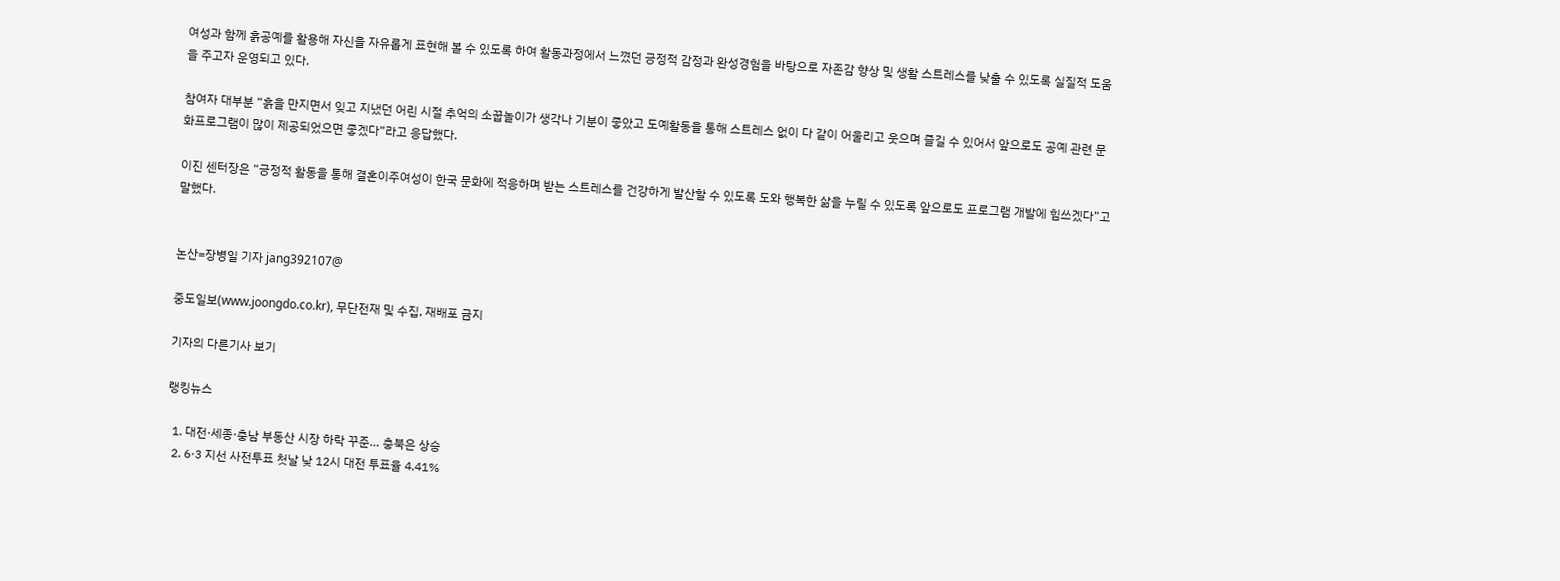여성과 함께 흙공예를 활용해 자신을 자유롭게 표현해 볼 수 있도록 하여 활동과정에서 느꼈던 긍정적 감정과 완성경험을 바탕으로 자존감 향상 및 생활 스트레스를 낮출 수 있도록 실질적 도움을 주고자 운영되고 있다.

참여자 대부분 “흙을 만지면서 잊고 지냈던 어린 시절 추억의 소꿉놀이가 생각나 기분이 좋았고 도예활동을 통해 스트레스 없이 다 같이 어울리고 웃으며 즐길 수 있어서 앞으로도 공예 관련 문화프로그램이 많이 제공되었으면 좋겠다”라고 응답했다.

이진 센터장은 “긍정적 활동을 통해 결혼이주여성이 한국 문화에 적응하며 받는 스트레스를 건강하게 발산할 수 있도록 도와 행복한 삶을 누릴 수 있도록 앞으로도 프로그램 개발에 힘쓰겠다”고 말했다.


논산=장병일 기자 jang392107@

중도일보(www.joongdo.co.kr), 무단전재 및 수집, 재배포 금지

기자의 다른기사 보기

랭킹뉴스

  1. 대전·세종·충남 부동산 시장 하락 꾸준… 충북은 상승
  2. 6·3 지선 사전투표 첫날 낮 12시 대전 투표율 4.41%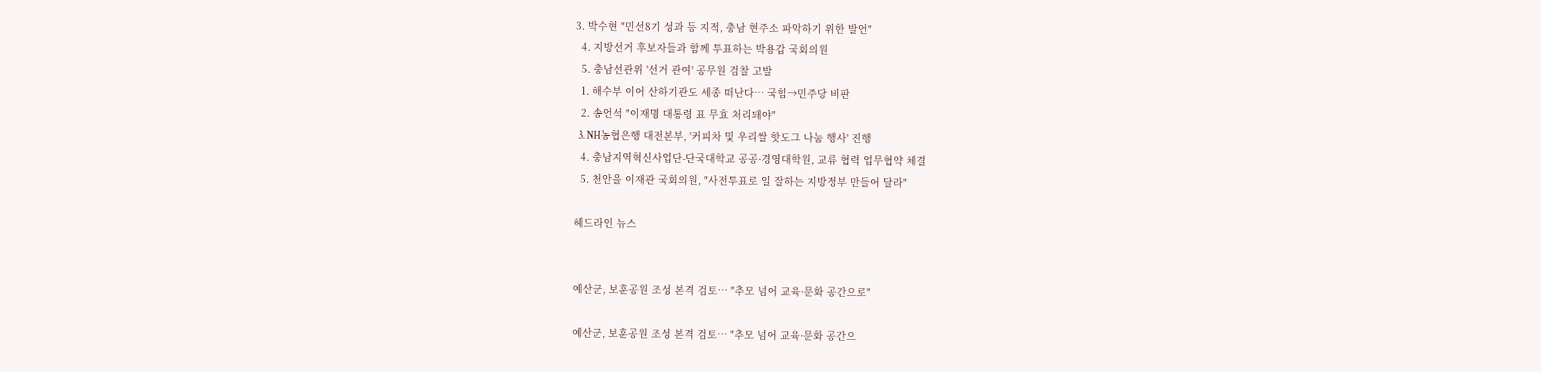3. 박수현 "민선8기 성과 등 지적, 충남 현주소 파악하기 위한 발언"
  4. 지방선거 후보자들과 함께 투표하는 박용갑 국회의원
  5. 충남선관위 '선거 관여' 공무원 검찰 고발
  1. 해수부 이어 산하기관도 세종 떠난다… 국힘→민주당 비판
  2. 송언석 "이재명 대통령 표 무효 처리돼야"
  3. NH농협은행 대전본부, '커피차 및 우리쌀 핫도그 나눔 행사' 진행
  4. 충남지역혁신사업단-단국대학교 공공·경영대학원, 교류 협력 업무협약 체결
  5. 천안을 이재관 국회의원, "사전투표로 일 잘하는 지방정부 만들어 달라"

헤드라인 뉴스


예산군, 보훈공원 조성 본격 검토… "추모 넘어 교육·문화 공간으로"

예산군, 보훈공원 조성 본격 검토… "추모 넘어 교육·문화 공간으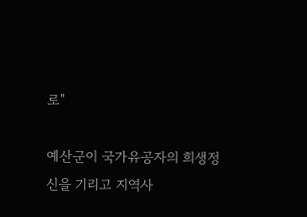로"

예산군이 국가유공자의 희생정신을 기리고 지역사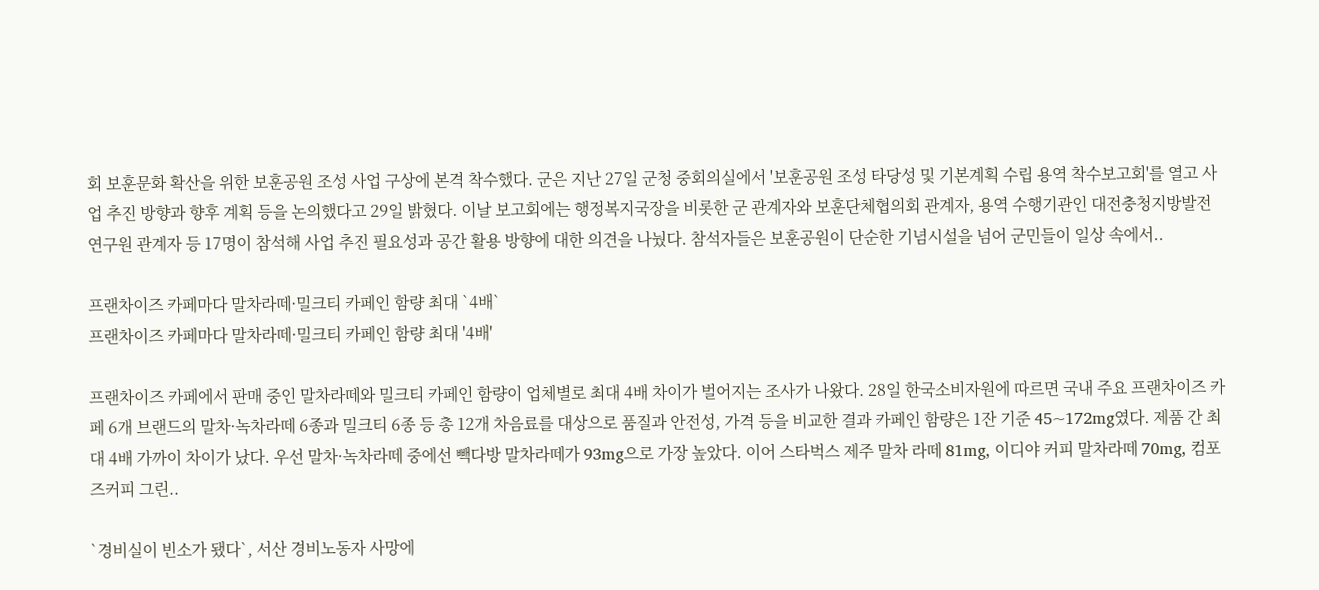회 보훈문화 확산을 위한 보훈공원 조성 사업 구상에 본격 착수했다. 군은 지난 27일 군청 중회의실에서 '보훈공원 조성 타당성 및 기본계획 수립 용역 착수보고회'를 열고 사업 추진 방향과 향후 계획 등을 논의했다고 29일 밝혔다. 이날 보고회에는 행정복지국장을 비롯한 군 관계자와 보훈단체협의회 관계자, 용역 수행기관인 대전충청지방발전연구원 관계자 등 17명이 참석해 사업 추진 필요성과 공간 활용 방향에 대한 의견을 나눴다. 참석자들은 보훈공원이 단순한 기념시설을 넘어 군민들이 일상 속에서..

프랜차이즈 카페마다 말차라떼·밀크티 카페인 함량 최대 `4배`
프랜차이즈 카페마다 말차라떼·밀크티 카페인 함량 최대 '4배'

프랜차이즈 카페에서 판매 중인 말차라떼와 밀크티 카페인 함량이 업체별로 최대 4배 차이가 벌어지는 조사가 나왔다. 28일 한국소비자원에 따르면 국내 주요 프랜차이즈 카페 6개 브랜드의 말차·녹차라떼 6종과 밀크티 6종 등 총 12개 차음료를 대상으로 품질과 안전성, 가격 등을 비교한 결과 카페인 함량은 1잔 기준 45~172mg였다. 제품 간 최대 4배 가까이 차이가 났다. 우선 말차·녹차라떼 중에선 빽다방 말차라떼가 93mg으로 가장 높았다. 이어 스타벅스 제주 말차 라떼 81mg, 이디야 커피 말차라떼 70mg, 컴포즈커피 그린..

`경비실이 빈소가 됐다`, 서산 경비노동자 사망에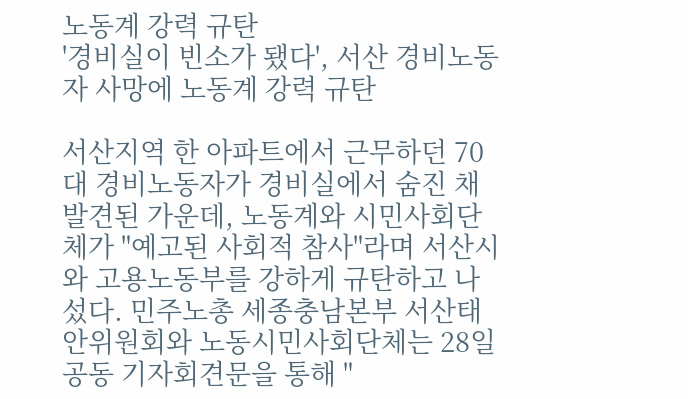노동계 강력 규탄
'경비실이 빈소가 됐다', 서산 경비노동자 사망에 노동계 강력 규탄

서산지역 한 아파트에서 근무하던 70대 경비노동자가 경비실에서 숨진 채 발견된 가운데, 노동계와 시민사회단체가 "예고된 사회적 참사"라며 서산시와 고용노동부를 강하게 규탄하고 나섰다. 민주노총 세종충남본부 서산태안위원회와 노동시민사회단체는 28일 공동 기자회견문을 통해 "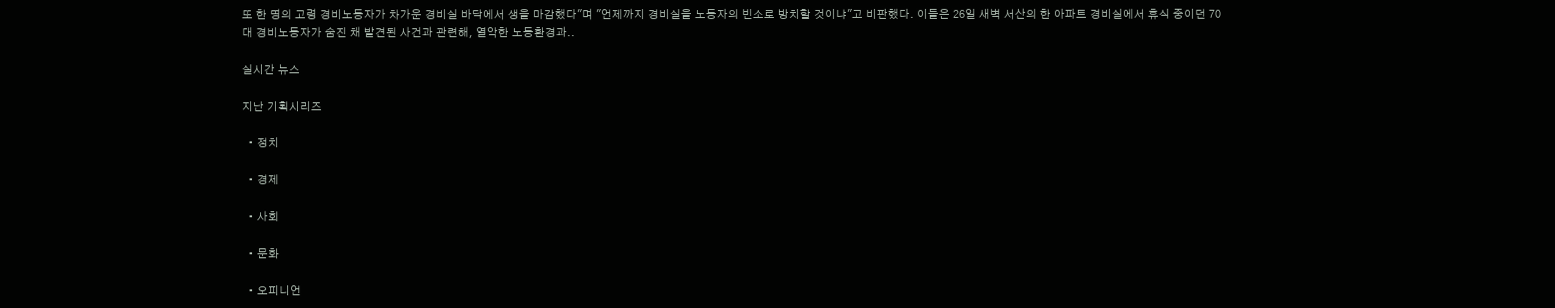또 한 명의 고령 경비노동자가 차가운 경비실 바닥에서 생을 마감했다"며 "언제까지 경비실을 노동자의 빈소로 방치할 것이냐"고 비판했다. 이들은 26일 새벽 서산의 한 아파트 경비실에서 휴식 중이던 70대 경비노동자가 숨진 채 발견된 사건과 관련해, 열악한 노동환경과..

실시간 뉴스

지난 기획시리즈

  • 정치

  • 경제

  • 사회

  • 문화

  • 오피니언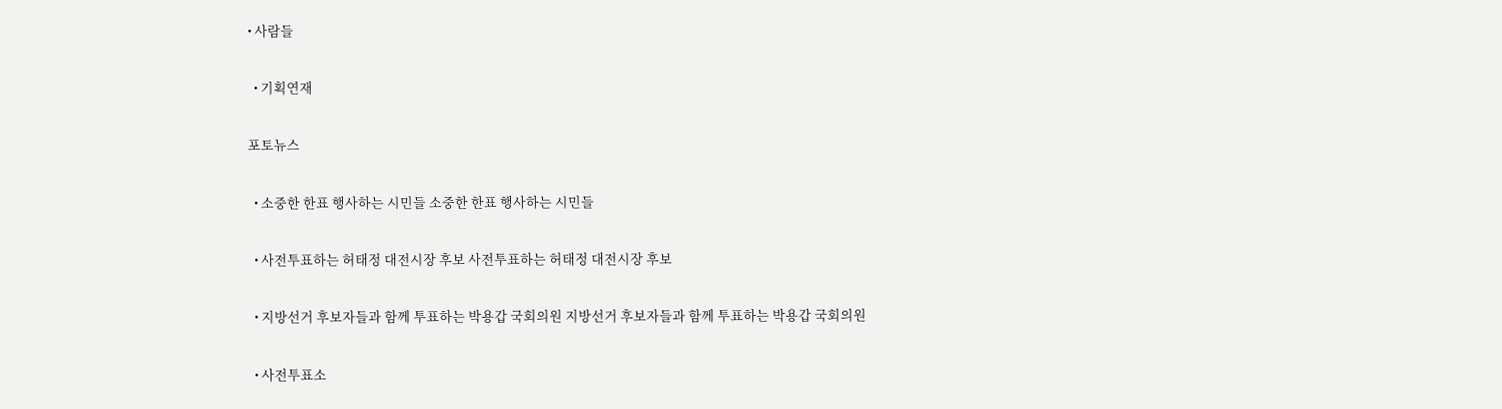• 사람들

  • 기획연재

포토뉴스

  • 소중한 한표 행사하는 시민들 소중한 한표 행사하는 시민들

  • 사전투표하는 허태정 대전시장 후보 사전투표하는 허태정 대전시장 후보

  • 지방선거 후보자들과 함께 투표하는 박용갑 국회의원 지방선거 후보자들과 함께 투표하는 박용갑 국회의원

  • 사전투표소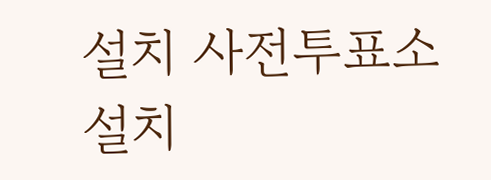설치 사전투표소 설치